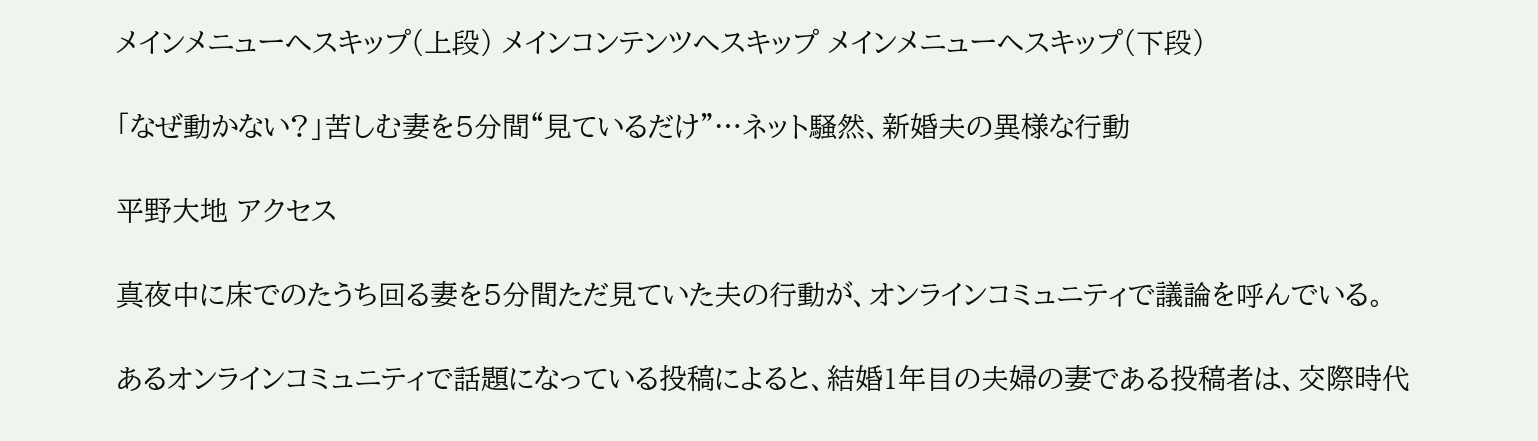メインメニューへスキップ(上段) メインコンテンツへスキップ メインメニューへスキップ(下段)

「なぜ動かない?」苦しむ妻を5分間“見ているだけ”…ネット騒然、新婚夫の異様な行動

平野大地 アクセス

真夜中に床でのたうち回る妻を5分間ただ見ていた夫の行動が、オンラインコミュニティで議論を呼んでいる。

あるオンラインコミュニティで話題になっている投稿によると、結婚1年目の夫婦の妻である投稿者は、交際時代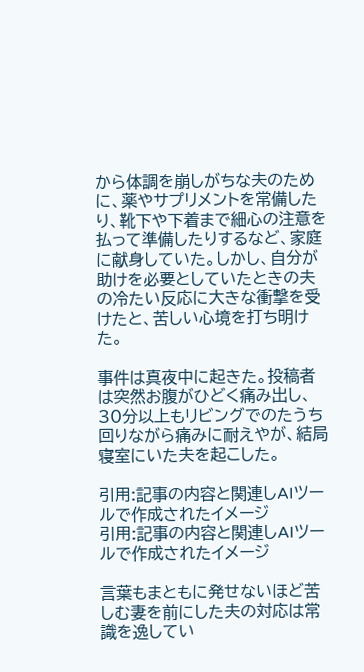から体調を崩しがちな夫のために、薬やサプリメントを常備したり、靴下や下着まで細心の注意を払って準備したりするなど、家庭に献身していた。しかし、自分が助けを必要としていたときの夫の冷たい反応に大きな衝撃を受けたと、苦しい心境を打ち明けた。

事件は真夜中に起きた。投稿者は突然お腹がひどく痛み出し、30分以上もリビングでのたうち回りながら痛みに耐えやが、結局寝室にいた夫を起こした。

引用:記事の内容と関連しAIツールで作成されたイメージ
引用:記事の内容と関連しAIツールで作成されたイメージ

言葉もまともに発せないほど苦しむ妻を前にした夫の対応は常識を逸してい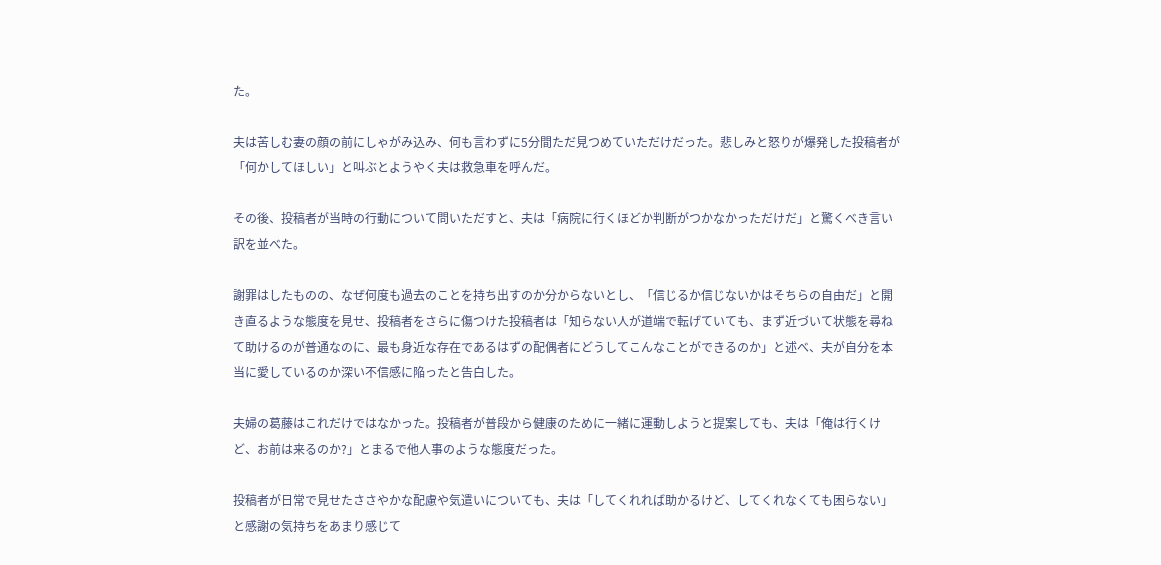た。

夫は苦しむ妻の顔の前にしゃがみ込み、何も言わずに5分間ただ見つめていただけだった。悲しみと怒りが爆発した投稿者が「何かしてほしい」と叫ぶとようやく夫は救急車を呼んだ。

その後、投稿者が当時の行動について問いただすと、夫は「病院に行くほどか判断がつかなかっただけだ」と驚くべき言い訳を並べた。

謝罪はしたものの、なぜ何度も過去のことを持ち出すのか分からないとし、「信じるか信じないかはそちらの自由だ」と開き直るような態度を見せ、投稿者をさらに傷つけた投稿者は「知らない人が道端で転げていても、まず近づいて状態を尋ねて助けるのが普通なのに、最も身近な存在であるはずの配偶者にどうしてこんなことができるのか」と述べ、夫が自分を本当に愛しているのか深い不信感に陥ったと告白した。

夫婦の葛藤はこれだけではなかった。投稿者が普段から健康のために一緒に運動しようと提案しても、夫は「俺は行くけど、お前は来るのか?」とまるで他人事のような態度だった。

投稿者が日常で見せたささやかな配慮や気遣いについても、夫は「してくれれば助かるけど、してくれなくても困らない」と感謝の気持ちをあまり感じて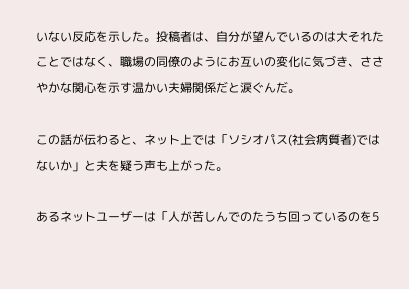いない反応を示した。投稿者は、自分が望んでいるのは大それたことではなく、職場の同僚のようにお互いの変化に気づき、ささやかな関心を示す温かい夫婦関係だと涙ぐんだ。

この話が伝わると、ネット上では「ソシオパス(社会病質者)ではないか」と夫を疑う声も上がった。

あるネットユーザーは「人が苦しんでのたうち回っているのを5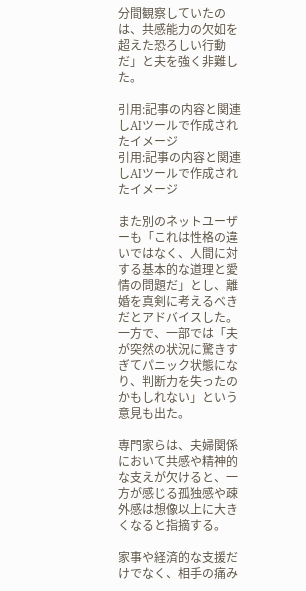分間観察していたのは、共感能力の欠如を超えた恐ろしい行動だ」と夫を強く非難した。

引用:記事の内容と関連しAIツールで作成されたイメージ
引用:記事の内容と関連しAIツールで作成されたイメージ

また別のネットユーザーも「これは性格の違いではなく、人間に対する基本的な道理と愛情の問題だ」とし、離婚を真剣に考えるべきだとアドバイスした。一方で、一部では「夫が突然の状況に驚きすぎてパニック状態になり、判断力を失ったのかもしれない」という意見も出た。

専門家らは、夫婦関係において共感や精神的な支えが欠けると、一方が感じる孤独感や疎外感は想像以上に大きくなると指摘する。

家事や経済的な支援だけでなく、相手の痛み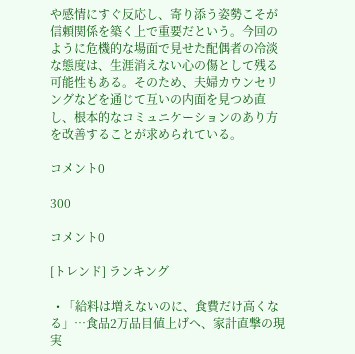や感情にすぐ反応し、寄り添う姿勢こそが信頼関係を築く上で重要だという。今回のように危機的な場面で見せた配偶者の冷淡な態度は、生涯消えない心の傷として残る可能性もある。そのため、夫婦カウンセリングなどを通じて互いの内面を見つめ直し、根本的なコミュニケーションのあり方を改善することが求められている。

コメント0

300

コメント0

[トレンド] ランキング

  • 「給料は増えないのに、食費だけ高くなる」…食品2万品目値上げへ、家計直撃の現実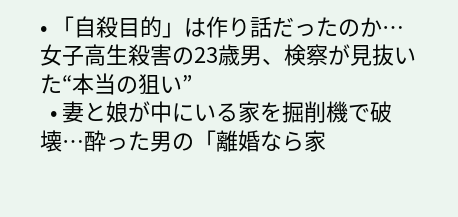• 「自殺目的」は作り話だったのか…女子高生殺害の23歳男、検察が見抜いた“本当の狙い”
  • 妻と娘が中にいる家を掘削機で破壊…酔った男の「離婚なら家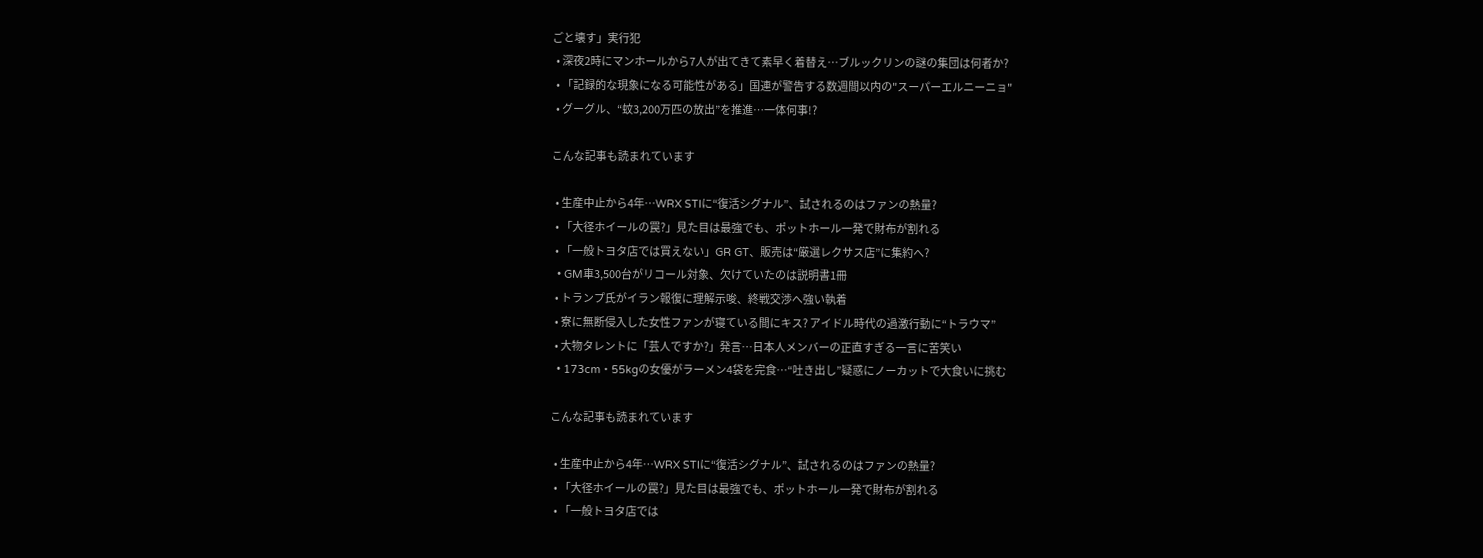ごと壊す」実行犯
  • 深夜2時にマンホールから7人が出てきて素早く着替え…ブルックリンの謎の集団は何者か?
  • 「記録的な現象になる可能性がある」国連が警告する数週間以内の"スーパーエルニーニョ"
  • グーグル、“蚊3,200万匹の放出”を推進…一体何事!?

こんな記事も読まれています

  • 生産中止から4年…WRX STIに“復活シグナル”、試されるのはファンの熱量?
  • 「大径ホイールの罠?」見た目は最強でも、ポットホール一発で財布が割れる
  • 「一般トヨタ店では買えない」GR GT、販売は“厳選レクサス店”に集約へ?
  • GM車3,500台がリコール対象、欠けていたのは説明書1冊
  • トランプ氏がイラン報復に理解示唆、終戦交渉へ強い執着
  • 寮に無断侵入した女性ファンが寝ている間にキス? アイドル時代の過激行動に“トラウマ”
  • 大物タレントに「芸人ですか?」発言…日本人メンバーの正直すぎる一言に苦笑い
  • 173cm・55kgの女優がラーメン4袋を完食…“吐き出し”疑惑にノーカットで大食いに挑む

こんな記事も読まれています

  • 生産中止から4年…WRX STIに“復活シグナル”、試されるのはファンの熱量?
  • 「大径ホイールの罠?」見た目は最強でも、ポットホール一発で財布が割れる
  • 「一般トヨタ店では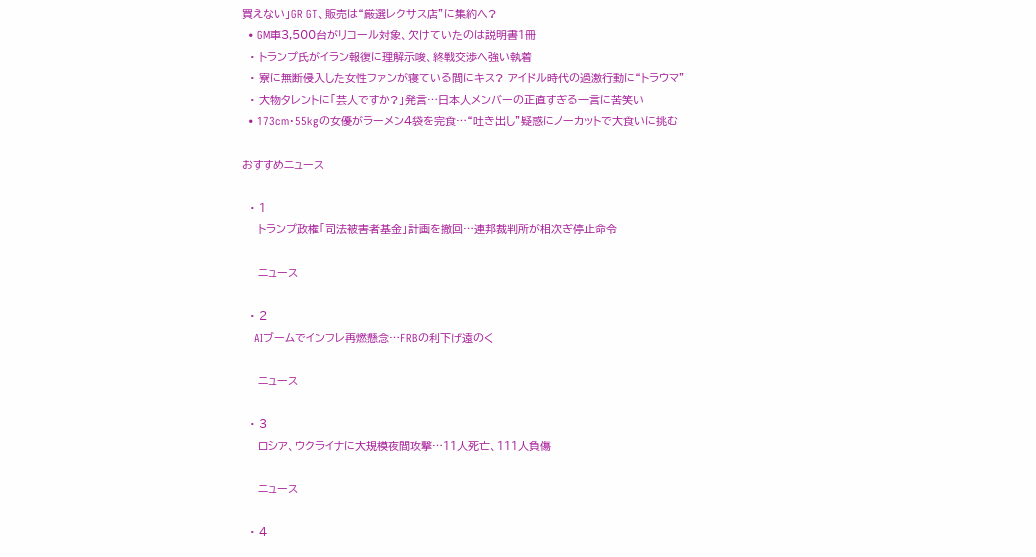買えない」GR GT、販売は“厳選レクサス店”に集約へ?
  • GM車3,500台がリコール対象、欠けていたのは説明書1冊
  • トランプ氏がイラン報復に理解示唆、終戦交渉へ強い執着
  • 寮に無断侵入した女性ファンが寝ている間にキス? アイドル時代の過激行動に“トラウマ”
  • 大物タレントに「芸人ですか?」発言…日本人メンバーの正直すぎる一言に苦笑い
  • 173cm・55kgの女優がラーメン4袋を完食…“吐き出し”疑惑にノーカットで大食いに挑む

おすすめニュース

  • 1
    トランプ政権「司法被害者基金」計画を撤回…連邦裁判所が相次ぎ停止命令

    ニュース

  • 2
    AIブームでインフレ再燃懸念…FRBの利下げ遠のく

    ニュース

  • 3
    ロシア、ウクライナに大規模夜間攻撃…11人死亡、111人負傷

    ニュース

  • 4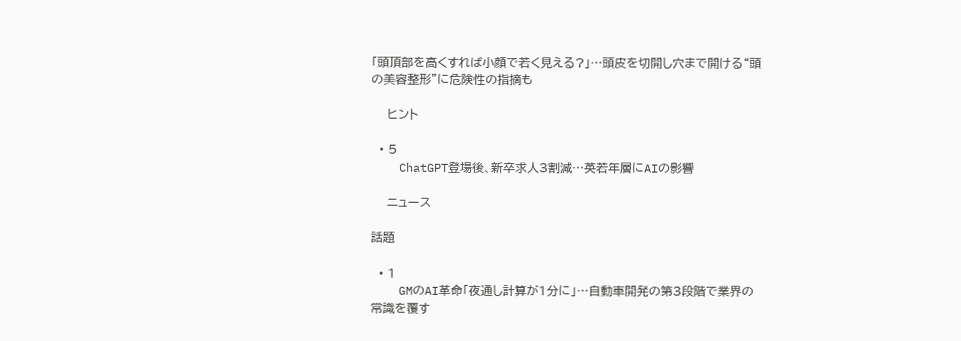「頭頂部を高くすれば小顔で若く見える?」…頭皮を切開し穴まで開ける“頭の美容整形”に危険性の指摘も

    ヒント

  • 5
    ChatGPT登場後、新卒求人3割減…英若年層にAIの影響

    ニュース

話題

  • 1
    GMのAI革命「夜通し計算が1分に」…自動車開発の第3段階で業界の常識を覆す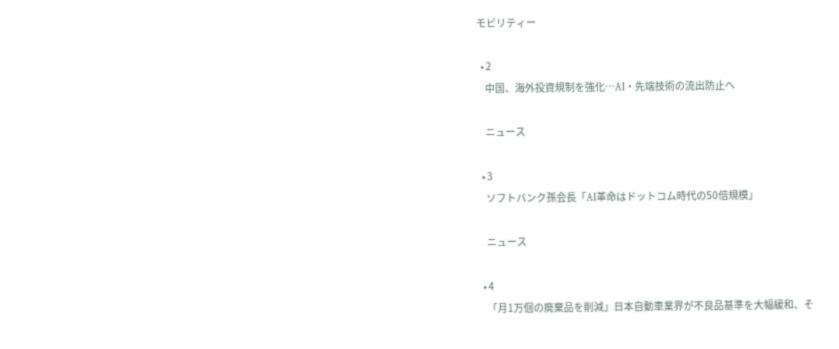モビリティー

  • 2
    中国、海外投資規制を強化…AI・先端技術の流出防止へ

    ニュース

  • 3
    ソフトバンク孫会長「AI革命はドットコム時代の50倍規模」

    ニュース

  • 4
    「月1万個の廃棄品を削減」日本自動車業界が不良品基準を大幅緩和、そ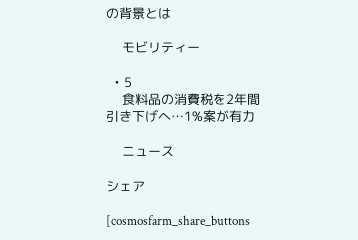の背景とは

    モビリティー

  • 5
    食料品の消費税を2年間引き下げへ…1%案が有力

    ニュース

シェア

[cosmosfarm_share_buttons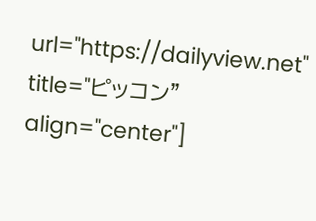url="https://dailyview.net" title="ピッコン" align="center"]